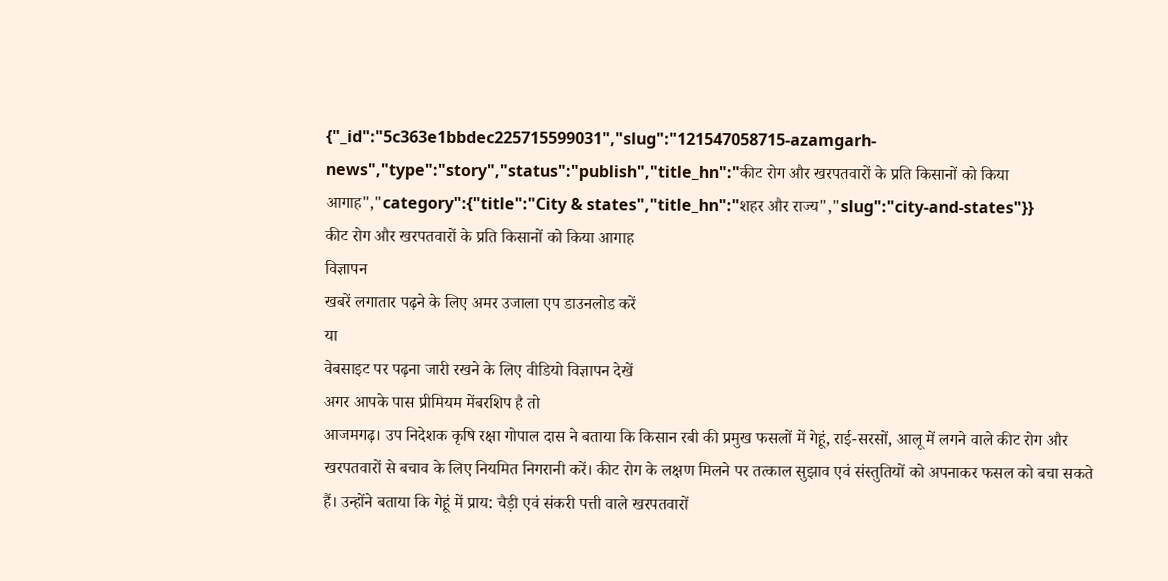{"_id":"5c363e1bbdec225715599031","slug":"121547058715-azamgarh-news","type":"story","status":"publish","title_hn":"कीट रोग और खरपतवारों के प्रति किसानों को किया आगाह","category":{"title":"City & states","title_hn":"शहर और राज्य","slug":"city-and-states"}}
कीट रोग और खरपतवारों के प्रति किसानों को किया आगाह
विज्ञापन
खबरें लगातार पढ़ने के लिए अमर उजाला एप डाउनलोड करें
या
वेबसाइट पर पढ़ना जारी रखने के लिए वीडियो विज्ञापन देखें
अगर आपके पास प्रीमियम मेंबरशिप है तो
आजमगढ़। उप निदेशक कृषि रक्षा गोपाल दास ने बताया कि किसान रबी की प्रमुख फसलों में गेहूं, राई-सरसों, आलू में लगने वाले कीट रोग और खरपतवारों से बचाव के लिए नियमित निगरानी करें। कीट रोग के लक्षण मिलने पर तत्काल सुझाव एवं संस्तुतियों को अपनाकर फसल को बचा सकते हैं। उन्होंने बताया कि गेहूं में प्राय: चैड़ी एवं संकरी पत्ती वाले खरपतवारों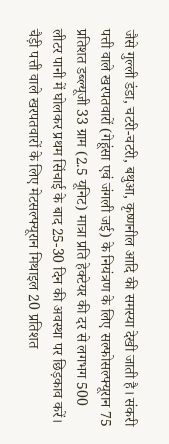जैसे गुल्ली डंडा, चटरी-चटरी, बथुआ, कृष्णनील आदि की समस्या देखी जाती है। संकरी पत्ती वाले खरपतवारों (गेहूंसा एवं जंगली जई) के नियंत्रण के लिए सल्फोसल्फ्यूरान 75 प्रतिशत डब्ल्यूजी 33 ग्राम (2.5 यूनिट) मात्रा प्रति हेक्टेयर की दर से लगभग 500 लीटर पानी में घोलकर प्रथम सिंचाई के बाद 25-30 दिन की अवस्था पर छिड़काव करें। चैड़ी पत्ती वाले खरपतवारों के लिए मेटसल्फ्यूरान मिथाइल 20 प्रतिशत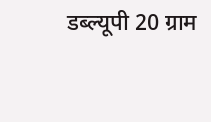डब्ल्यूपी 20 ग्राम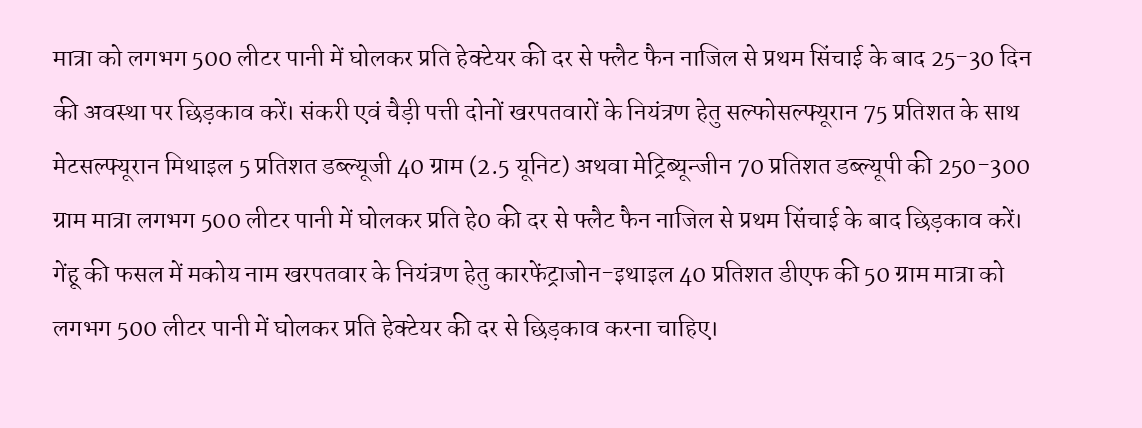मात्रा को लगभग 500 लीटर पानी में घोलकर प्रति हेक्टेयर की दर से फ्लैट फैन नाजिल से प्रथम सिंचाई के बाद 25-30 दिन की अवस्था पर छिड़काव करें। संकरी एवं चैड़ी पत्ती दोनों खरपतवारों के नियंत्रण हेतु सल्फोसल्फ्यूरान 75 प्रतिशत के साथ मेटसल्फ्यूरान मिथाइल 5 प्रतिशत डब्ल्यूजी 40 ग्राम (2.5 यूनिट) अथवा मेट्रिब्यून्जीन 70 प्रतिशत डब्ल्यूपी की 250-300 ग्राम मात्रा लगभग 500 लीटर पानी में घोलकर प्रति हे0 की दर से फ्लैट फैन नाजिल से प्रथम सिंचाई के बाद छिड़काव करें। गेंहू की फसल में मकोय नाम खरपतवार के नियंत्रण हेतु कारफेंट्राजोन-इथाइल 40 प्रतिशत डीएफ की 50 ग्राम मात्रा को लगभग 500 लीटर पानी में घोलकर प्रति हेक्टेयर की दर से छिड़काव करना चाहिए।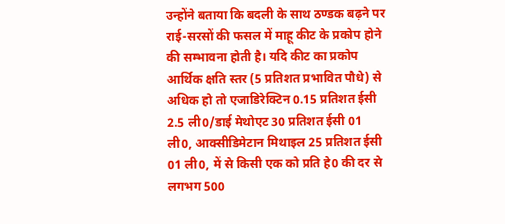उन्होंने बताया कि बदली के साथ ठण्डक बढ़ने पर राई-सरसों की फसल में माहू कीट के प्रकोप होने की सम्भावना होती है। यदि कीट का प्रकोप आर्थिक क्षति स्तर (5 प्रतिशत प्रभावित पौधे) से अधिक हो तो एजाडिरेक्टिन 0.15 प्रतिशत ईसी 2.5 ली0/डाई मेथोएट 30 प्रतिशत ईसी 01 ली0, आक्सीडिमेटान मिथाइल 25 प्रतिशत ईसी 01 ली0, में से किसी एक को प्रति हे0 की दर से लगभग 500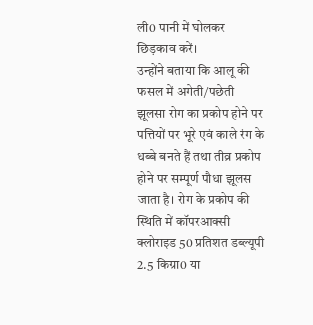ली0 पानी में घोलकर छिड़काव करें।
उन्होंने बताया कि आलू की फसल में अगेती/पछेती झूलसा रोग का प्रकोप होने पर पत्तियों पर भूरे एवं काले रंग के धब्बे बनते हैं तथा तीव्र प्रकोप होने पर सम्पूर्ण पौधा झूलस जाता है। रोग के प्रकोप की स्थिति में कॉपरआक्सी क्लोराइड 50 प्रतिशत डब्ल्यूपी 2.5 किग्रा0 या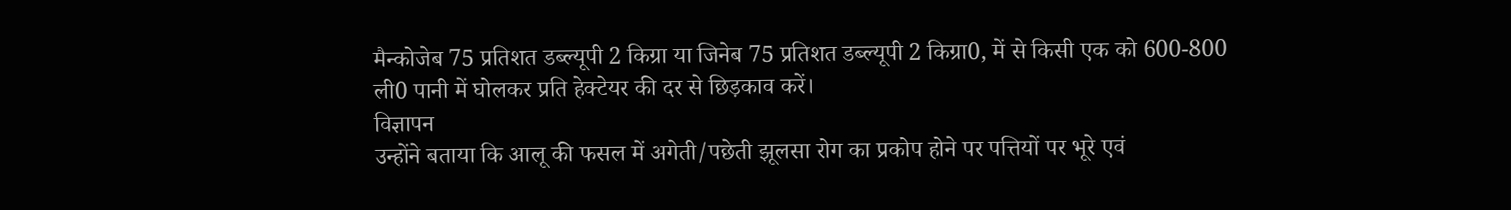मैन्कोजेब 75 प्रतिशत डब्ल्यूपी 2 किग्रा या जिनेब 75 प्रतिशत डब्ल्यूपी 2 किग्रा0, में से किसी एक को 600-800 ली0 पानी में घोलकर प्रति हेक्टेयर की दर से छिड़काव करें।
विज्ञापन
उन्होंने बताया कि आलू की फसल में अगेती/पछेती झूलसा रोग का प्रकोप होने पर पत्तियों पर भूरे एवं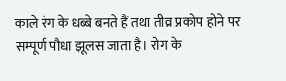काले रंग के धब्बे बनते हैं तथा तीव्र प्रकोप होने पर सम्पूर्ण पौधा झूलस जाता है। रोग के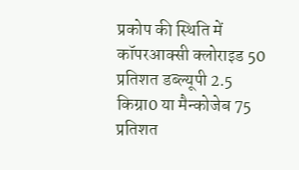प्रकोप की स्थिति में कॉपरआक्सी क्लोराइड 50 प्रतिशत डब्ल्यूपी 2.5 किग्रा0 या मैन्कोजेब 75 प्रतिशत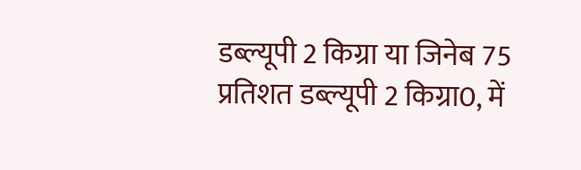डब्ल्यूपी 2 किग्रा या जिनेब 75 प्रतिशत डब्ल्यूपी 2 किग्रा0, में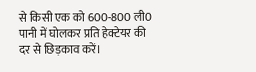से किसी एक को 600-800 ली0 पानी में घोलकर प्रति हेक्टेयर की दर से छिड़काव करें।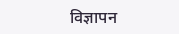विज्ञापन